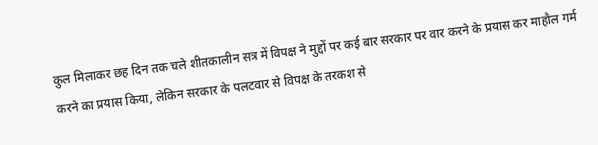कुल मिलाकर छह दिन तक चले शीतकालीन सत्र में विपक्ष ने मुद्दों पर कई बार सरकार पर वार करने के प्रयास कर माहौल गर्म करने का प्रयास किया, लेकिन सरकार के पलटवार से विपक्ष के तरकश से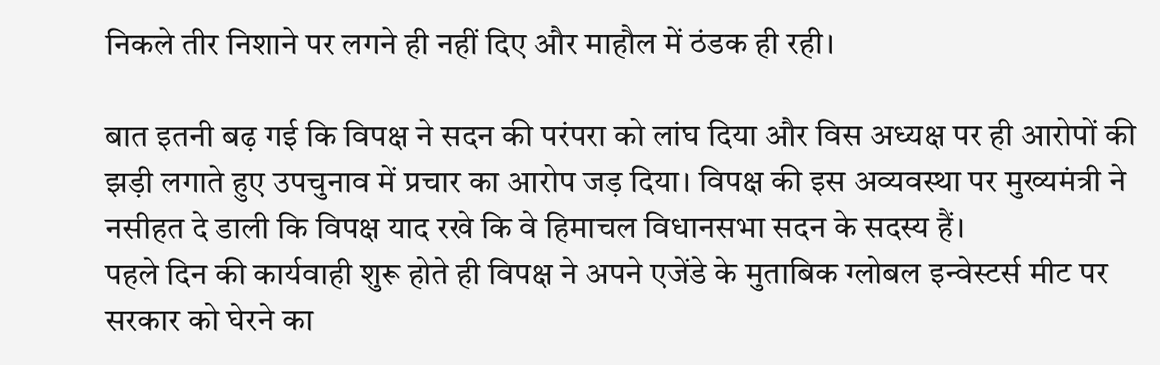निकले तीर निशाने पर लगने ही नहीं दिए और माहौल में ठंडक ही रही।

बात इतनी बढ़ गई कि विपक्ष ने सदन की परंपरा को लांघ दिया और विस अध्यक्ष पर ही आरोपों की झड़ी लगाते हुए उपचुनाव में प्रचार का आरोप जड़ दिया। विपक्ष की इस अव्यवस्था पर मुख्यमंत्री ने नसीहत दे डाली कि विपक्ष याद रखे कि वे हिमाचल विधानसभा सदन के सदस्य हैं।
पहले दिन की कार्यवाही शुरू होते ही विपक्ष ने अपने एजेंडे के मुताबिक ग्लोबल इन्वेस्टर्स मीट पर सरकार को घेरने का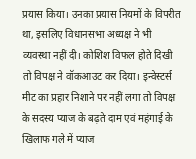प्रयास किया। उनका प्रयास नियमों के विपरीत था, इसलिए विधानसभा अध्यक्ष ने भी व्यवस्था नहीं दी। कोशिश विफल होते दिखी तो विपक्ष ने वॉकआउट कर दिया। इन्वेस्टर्स मीट का प्रहार निशाने पर नहीं लगा तो विपक्ष के सदस्य प्याज के बढ़ते दाम एवं महंगाई के खिलाफ गले में प्याज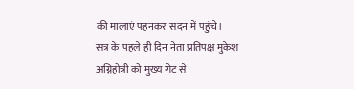की मालाएं पहनकर सदन में पहुंचे।
सत्र के पहले ही दिन नेता प्रतिपक्ष मुकेश अग्निहोत्री को मुख्य गेट से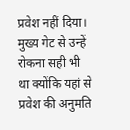प्रवेश नहीं दिया। मुख्य गेट से उन्हें रोकना सही भी था क्योंकि यहां से प्रवेश की अनुमति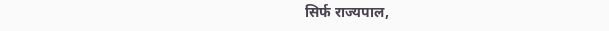सिर्फ राज्यपाल,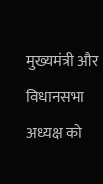मुख्यमंत्री और विधानसभा अध्यक्ष को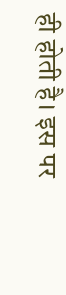ही होती है। इस पर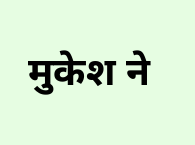मुकेश ने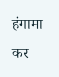हंगामा कर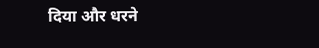दिया और धरने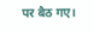पर बैठ गए।